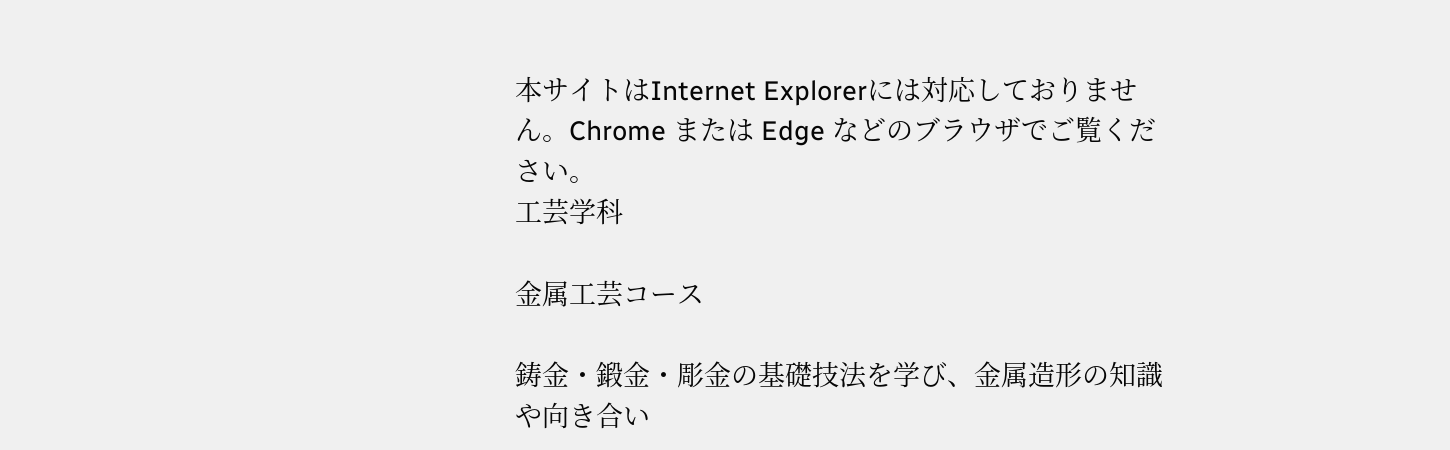本サイトはInternet Explorerには対応しておりません。Chrome または Edge などのブラウザでご覧ください。
工芸学科

金属工芸コース

鋳金・鍛金・彫金の基礎技法を学び、金属造形の知識や向き合い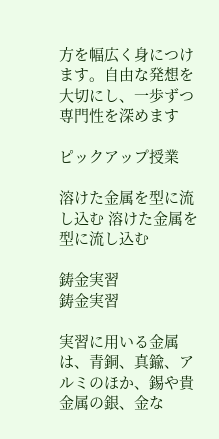方を幅広く身につけます。自由な発想を大切にし、一歩ずつ専門性を深めます

ピックアップ授業

溶けた金属を型に流し込む 溶けた金属を型に流し込む

鋳金実習
鋳金実習

実習に用いる金属は、青銅、真鍮、アルミのほか、錫や貴金属の銀、金な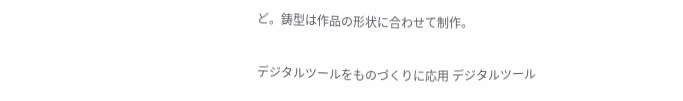ど。鋳型は作品の形状に合わせて制作。

デジタルツールをものづくりに応用 デジタルツール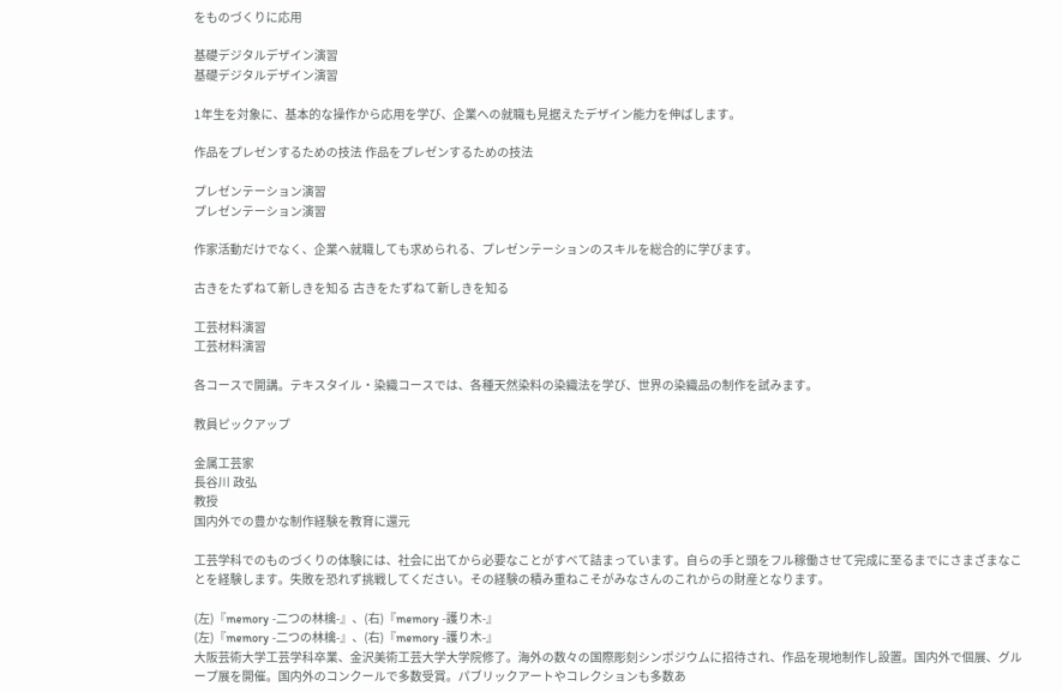をものづくりに応用

基礎デジタルデザイン演習
基礎デジタルデザイン演習

1年生を対象に、基本的な操作から応用を学び、企業への就職も見据えたデザイン能力を伸ばします。

作品をプレゼンするための技法 作品をプレゼンするための技法

プレゼンテーション演習
プレゼンテーション演習

作家活動だけでなく、企業へ就職しても求められる、プレゼンテーションのスキルを総合的に学びます。

古きをたずねて新しきを知る 古きをたずねて新しきを知る

工芸材料演習
工芸材料演習

各コースで開講。テキスタイル・染織コースでは、各種天然染料の染織法を学び、世界の染織品の制作を試みます。

教員ピックアップ

金属工芸家
長谷川 政弘
教授
国内外での豊かな制作経験を教育に還元

工芸学科でのものづくりの体験には、社会に出てから必要なことがすべて詰まっています。自らの手と頭をフル稼働させて完成に至るまでにさまざまなことを経験します。失敗を恐れず挑戦してください。その経験の積み重ねこそがみなさんのこれからの財産となります。

(左)『memory -二つの林檎-』、(右)『memory -護り木-』
(左)『memory -二つの林檎-』、(右)『memory -護り木-』
大阪芸術大学工芸学科卒業、金沢美術工芸大学大学院修了。海外の数々の国際彫刻シンポジウムに招待され、作品を現地制作し設置。国内外で個展、グループ展を開催。国内外のコンクールで多数受賞。パブリックアートやコレクションも多数あ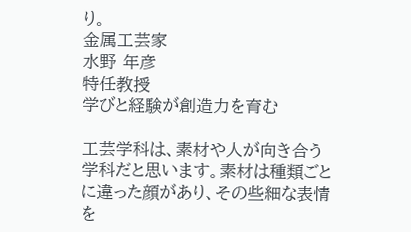り。
金属工芸家
水野 年彦
特任教授
学びと経験が創造力を育む

工芸学科は、素材や人が向き合う学科だと思います。素材は種類ごとに違った顔があり、その些細な表情を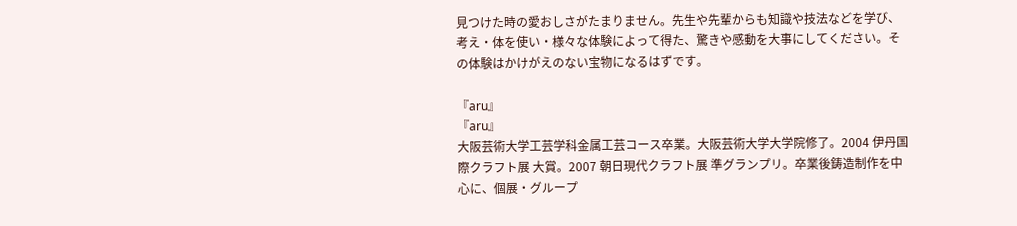見つけた時の愛おしさがたまりません。先生や先輩からも知識や技法などを学び、考え・体を使い・様々な体験によって得た、驚きや感動を大事にしてください。その体験はかけがえのない宝物になるはずです。

『aru』
『aru』
大阪芸術大学工芸学科金属工芸コース卒業。大阪芸術大学大学院修了。2004 伊丹国際クラフト展 大賞。2007 朝日現代クラフト展 準グランプリ。卒業後鋳造制作を中心に、個展・グループ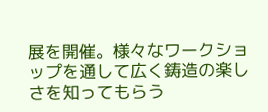展を開催。様々なワークショップを通して広く鋳造の楽しさを知ってもらう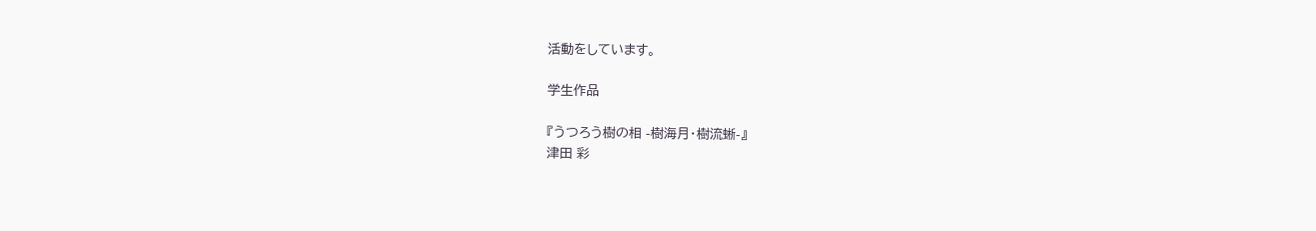活動をしています。

学生作品

『うつろう樹の相 -樹海月・樹流蜥-』
津田 彩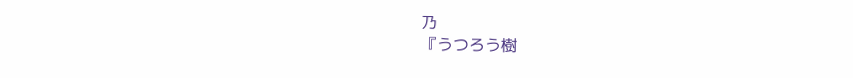乃
『うつろう樹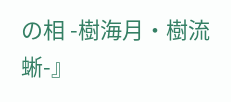の相 -樹海月・樹流蜥-』